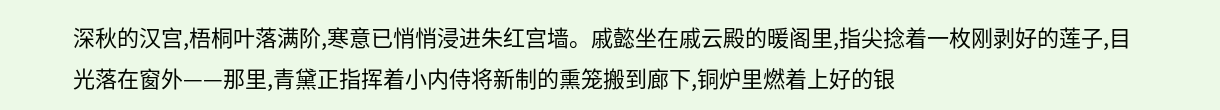深秋的汉宫,梧桐叶落满阶,寒意已悄悄浸进朱红宫墙。戚懿坐在戚云殿的暖阁里,指尖捻着一枚刚剥好的莲子,目光落在窗外——那里,青黛正指挥着小内侍将新制的熏笼搬到廊下,铜炉里燃着上好的银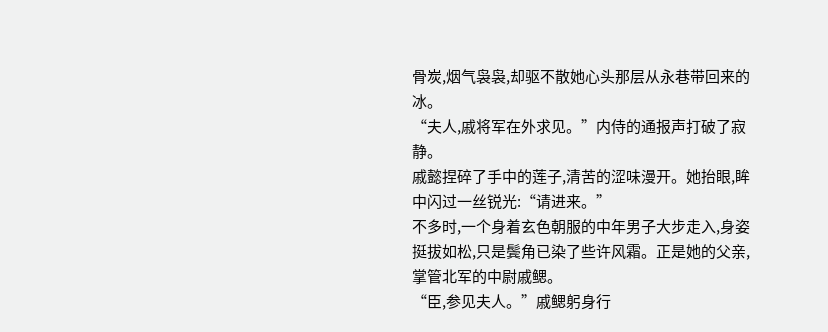骨炭,烟气袅袅,却驱不散她心头那层从永巷带回来的冰。
“夫人,戚将军在外求见。”内侍的通报声打破了寂静。
戚懿捏碎了手中的莲子,清苦的涩味漫开。她抬眼,眸中闪过一丝锐光:“请进来。”
不多时,一个身着玄色朝服的中年男子大步走入,身姿挺拔如松,只是鬓角已染了些许风霜。正是她的父亲,掌管北军的中尉戚鳃。
“臣,参见夫人。”戚鳃躬身行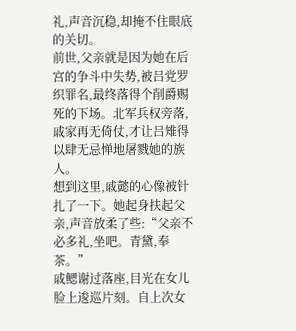礼,声音沉稳,却掩不住眼底的关切。
前世,父亲就是因为她在后宫的争斗中失势,被吕党罗织罪名,最终落得个削爵赐死的下场。北军兵权旁落,戚家再无倚仗,才让吕雉得以肆无忌惮地屠戮她的族人。
想到这里,戚懿的心像被针扎了一下。她起身扶起父亲,声音放柔了些:“父亲不必多礼,坐吧。青黛,奉茶。”
戚鳃谢过落座,目光在女儿脸上逡巡片刻。自上次女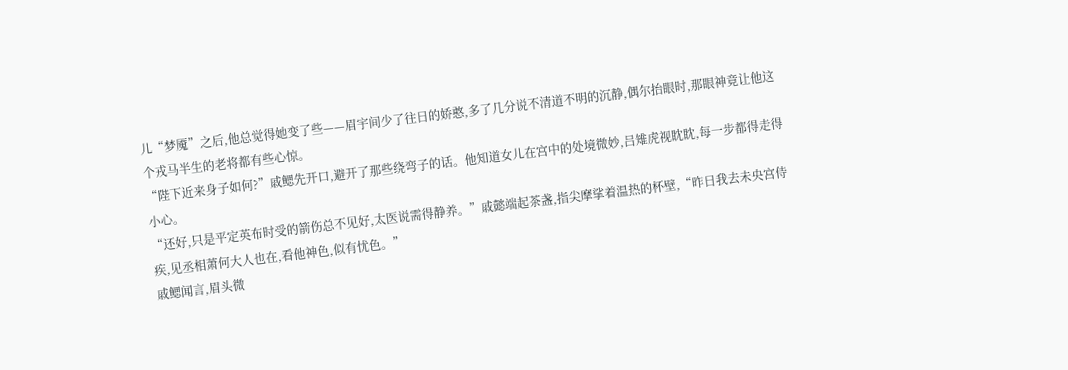儿“梦魇”之后,他总觉得她变了些——眉宇间少了往日的娇憨,多了几分说不清道不明的沉静,偶尔抬眼时,那眼神竟让他这个戎马半生的老将都有些心惊。
“陛下近来身子如何?”戚鳃先开口,避开了那些绕弯子的话。他知道女儿在宫中的处境微妙,吕雉虎视眈眈,每一步都得走得小心。
“还好,只是平定英布时受的箭伤总不见好,太医说需得静养。”戚懿端起茶盏,指尖摩挲着温热的杯壁,“昨日我去未央宫侍疾,见丞相萧何大人也在,看他神色,似有忧色。”
戚鳃闻言,眉头微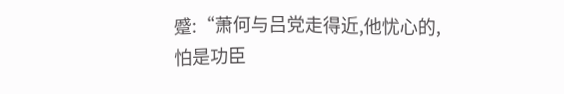蹙:“萧何与吕党走得近,他忧心的,怕是功臣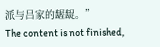派与吕家的龌龊。”
The content is not finished,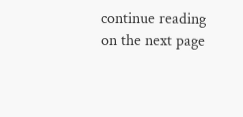continue reading on the next page